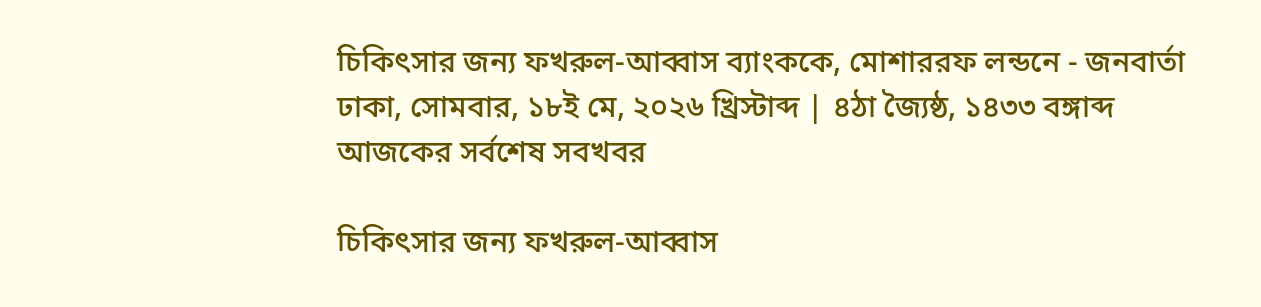চিকিৎসার জন্য ফখরুল-আব্বাস ব্যাংককে, মোশাররফ লন্ডনে - জনবার্তা
ঢাকা, সোমবার, ১৮ই মে, ২০২৬ খ্রিস্টাব্দ | ৪ঠা জ্যৈষ্ঠ, ১৪৩৩ বঙ্গাব্দ
আজকের সর্বশেষ সবখবর

চিকিৎসার জন্য ফখরুল-আব্বাস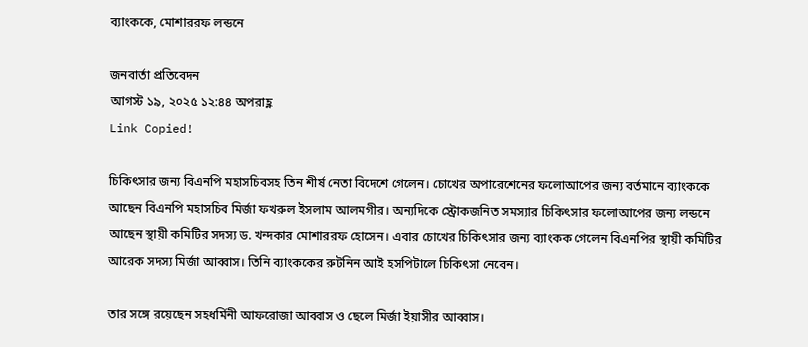ব্যাংককে, মোশাররফ লন্ডনে

জনবার্তা প্রতিবেদন
আগস্ট ১৯, ২০২৫ ১২:৪৪ অপরাহ্ণ
Link Copied!

চিকিৎসার জন্য বিএনপি মহাসচিবসহ তিন শীর্ষ নেতা বিদেশে গেলেন। চোখের অপারেশেনের ফলোআপের জন্য বর্তমানে ব্যাংককে আছেন বিএনপি মহাসচিব মির্জা ফখরুল ইসলাম আলমগীর। অন্যদিকে স্ট্রোকজনিত সমস্যার চিকিৎসার ফলোআপের জন্য লন্ডনে আছেন স্থায়ী কমিটির সদস্য ড. খন্দকার মোশাররফ হোসেন। এবার চোখের চিকিৎসার জন্য ব্যাংকক গেলেন বিএনপির স্থায়ী কমিটির আরেক সদস্য মির্জা আব্বাস। তিনি ব্যাংককের রুটনিন আই হসপিটালে চিকিৎসা নেবেন।

তার সঙ্গে রয়েছেন সহধর্মিনী আফরোজা আব্বাস ও ছেলে মির্জা ইয়াসীর আব্বাস।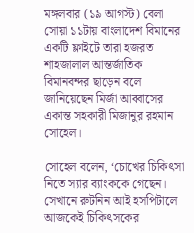মঙ্গলবার (১৯ আগস্ট) বেলা সোয়া ১১টায় বাংলাদেশ বিমানের একটি ফ্লাইটে তারা হজরত শাহজালাল আন্তর্জাতিক বিমানবন্দর ছাড়েন বলে জানিয়েছেন মির্জা আব্বাসের একান্ত সহকারী মিজানুর রহমান সোহেল।

সোহেল বলেন, ‘চোখের চিকিৎসা নিতে স্যার ব্যাংককে গেছেন। সেখানে রুটনিন আই হসপিটালে আজকেই চিকিৎসকের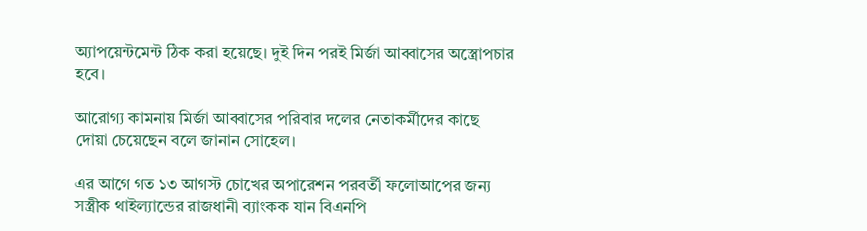অ্যাপয়েন্টমেন্ট ঠিক করা হয়েছে। দুই দিন পরই মির্জা আব্বাসের অস্ত্রোপচার হবে।

আরোগ্য কামনায় মির্জা আব্বাসের পরিবার দলের নেতাকর্মীদের কাছে দোয়া চেয়েছেন বলে জানান সোহেল।

এর আগে গত ১৩ আগস্ট চোখের অপারেশন পরবর্তী ফলোআপের জন্য সস্ত্রীক থাইল্যান্ডের রাজধানী ব্যাংকক যান বিএনপি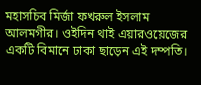মহাসচিব মির্জা ফখরুল ইসলাম আলমগীর। ওইদিন থাই এয়ারওয়েজের একটি বিমানে ঢাকা ছাড়েন এই দম্পতি।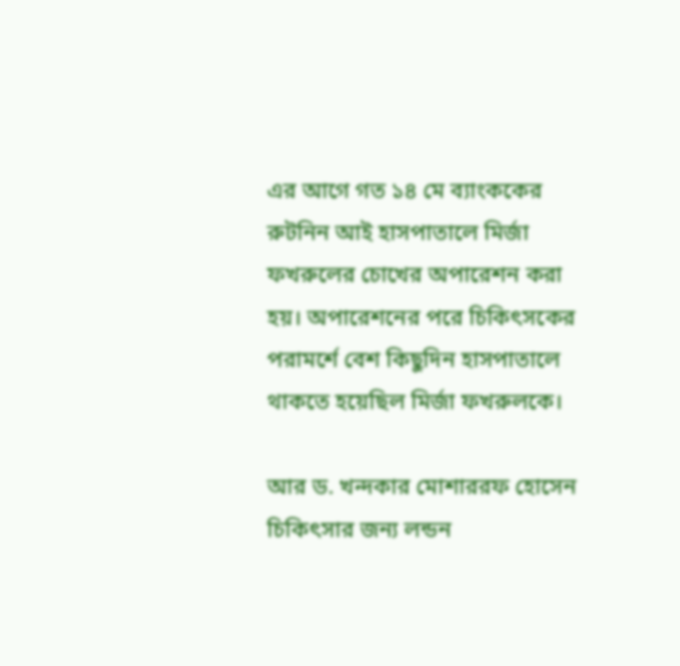এর আগে গত ১৪ মে ব্যাংককের রুটনিন আই হাসপাতালে মির্জা ফখরুলের চোখের অপারেশন করা হয়। অপারেশনের পরে চিকিৎসকের পরামর্শে বেশ কিছুদিন হাসপাতালে থাকতে হয়েছিল মির্জা ফখরুলকে।

আর ড. খন্দকার মোশাররফ হোসেন চিকিৎসার জন্য লন্ডন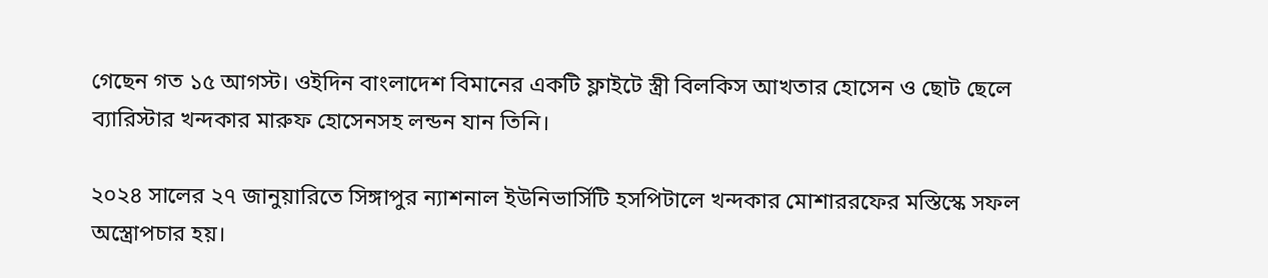গেছেন গত ১৫ আগস্ট। ওইদিন বাংলাদেশ বিমানের একটি ফ্লাইটে স্ত্রী বিলকিস আখতার হোসেন ও ছোট ছেলে ব্যারিস্টার খন্দকার মারুফ হোসেনসহ লন্ডন যান তিনি।

২০২৪ সালের ২৭ জানুয়ারিতে সিঙ্গাপুর ন্যাশনাল ইউনিভার্সিটি হসপিটালে খন্দকার মোশাররফের মস্তিস্কে সফল অস্ত্রোপচার হয়।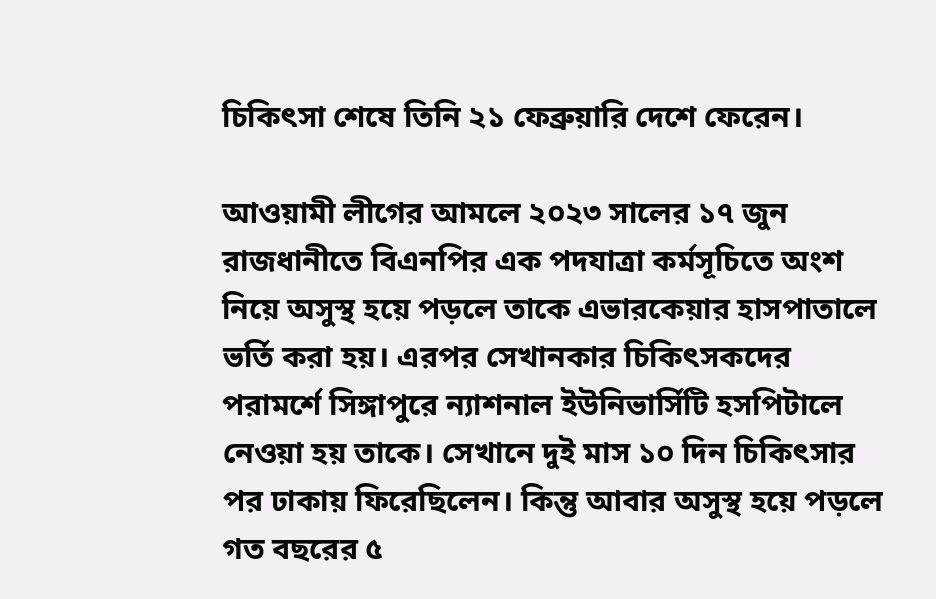চিকিৎসা শেষে তিনি ২১ ফেব্রুয়ারি দেশে ফেরেন।

আওয়ামী লীগের আমলে ২০২৩ সালের ১৭ জুন রাজধানীতে বিএনপির এক পদযাত্রা কর্মসূচিতে অংশ নিয়ে অসুস্থ হয়ে পড়লে তাকে এভারকেয়ার হাসপাতালে ভর্তি করা হয়। এরপর সেখানকার চিকিৎসকদের পরামর্শে সিঙ্গাপুরে ন্যাশনাল ইউনিভার্সিটি হসপিটালে নেওয়া হয় তাকে। সেখানে দুই মাস ১০ দিন চিকিৎসার পর ঢাকায় ফিরেছিলেন। কিন্তু আবার অসুস্থ হয়ে পড়লে গত বছরের ৫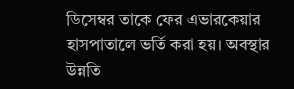ডিসেম্বর তাকে ফের এভারকেয়ার হাসপাতালে ভর্তি করা হয়। অবস্থার উন্নতি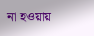না হওয়ায়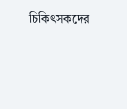চিকিৎসকদের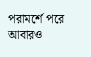পরামর্শে পরে আবারও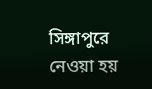সিঙ্গাপুরে নেওয়া হয়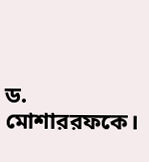ড. মোশাররফকে।